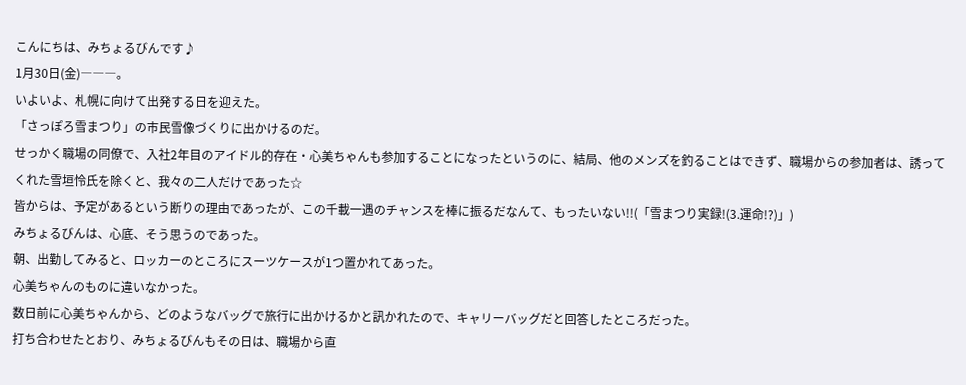こんにちは、みちょるびんです♪
1月30日(金)―――。
いよいよ、札幌に向けて出発する日を迎えた。
「さっぽろ雪まつり」の市民雪像づくりに出かけるのだ。
せっかく職場の同僚で、入社2年目のアイドル的存在・心美ちゃんも参加することになったというのに、結局、他のメンズを釣ることはできず、職場からの参加者は、誘ってくれた雪垣怜氏を除くと、我々の二人だけであった☆
皆からは、予定があるという断りの理由であったが、この千載一遇のチャンスを棒に振るだなんて、もったいない!!(「雪まつり実録!(3.運命!?)」)
みちょるびんは、心底、そう思うのであった。
朝、出勤してみると、ロッカーのところにスーツケースが1つ置かれてあった。
心美ちゃんのものに違いなかった。
数日前に心美ちゃんから、どのようなバッグで旅行に出かけるかと訊かれたので、キャリーバッグだと回答したところだった。
打ち合わせたとおり、みちょるびんもその日は、職場から直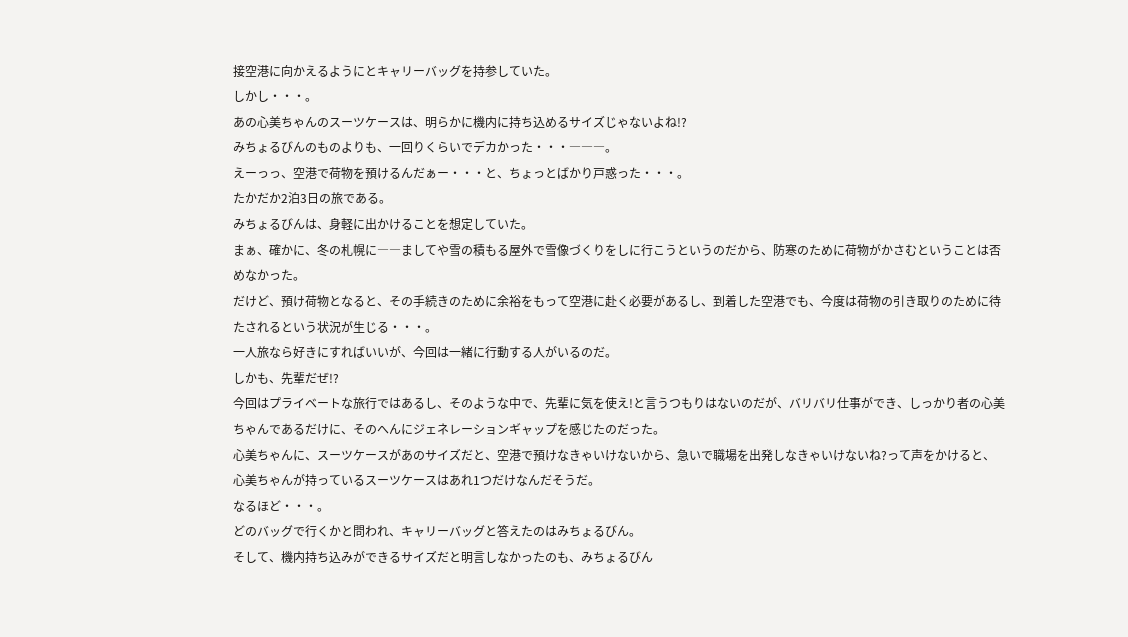接空港に向かえるようにとキャリーバッグを持参していた。
しかし・・・。
あの心美ちゃんのスーツケースは、明らかに機内に持ち込めるサイズじゃないよね!?
みちょるびんのものよりも、一回りくらいでデカかった・・・―――。
えーっっ、空港で荷物を預けるんだぁー・・・と、ちょっとばかり戸惑った・・・。
たかだか2泊3日の旅である。
みちょるびんは、身軽に出かけることを想定していた。
まぁ、確かに、冬の札幌に――ましてや雪の積もる屋外で雪像づくりをしに行こうというのだから、防寒のために荷物がかさむということは否めなかった。
だけど、預け荷物となると、その手続きのために余裕をもって空港に赴く必要があるし、到着した空港でも、今度は荷物の引き取りのために待たされるという状況が生じる・・・。
一人旅なら好きにすればいいが、今回は一緒に行動する人がいるのだ。
しかも、先輩だぜ!?
今回はプライベートな旅行ではあるし、そのような中で、先輩に気を使え!と言うつもりはないのだが、バリバリ仕事ができ、しっかり者の心美ちゃんであるだけに、そのへんにジェネレーションギャップを感じたのだった。
心美ちゃんに、スーツケースがあのサイズだと、空港で預けなきゃいけないから、急いで職場を出発しなきゃいけないね?って声をかけると、心美ちゃんが持っているスーツケースはあれ1つだけなんだそうだ。
なるほど・・・。
どのバッグで行くかと問われ、キャリーバッグと答えたのはみちょるびん。
そして、機内持ち込みができるサイズだと明言しなかったのも、みちょるびん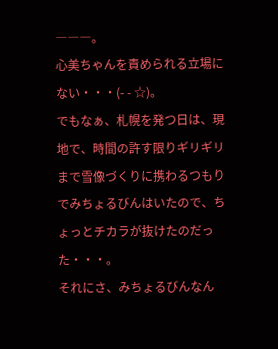―――。
心美ちゃんを責められる立場にない・・・(- - ☆)。
でもなぁ、札幌を発つ日は、現地で、時間の許す限りギリギリまで雪像づくりに携わるつもりでみちょるびんはいたので、ちょっとチカラが抜けたのだった・・・。
それにさ、みちょるびんなん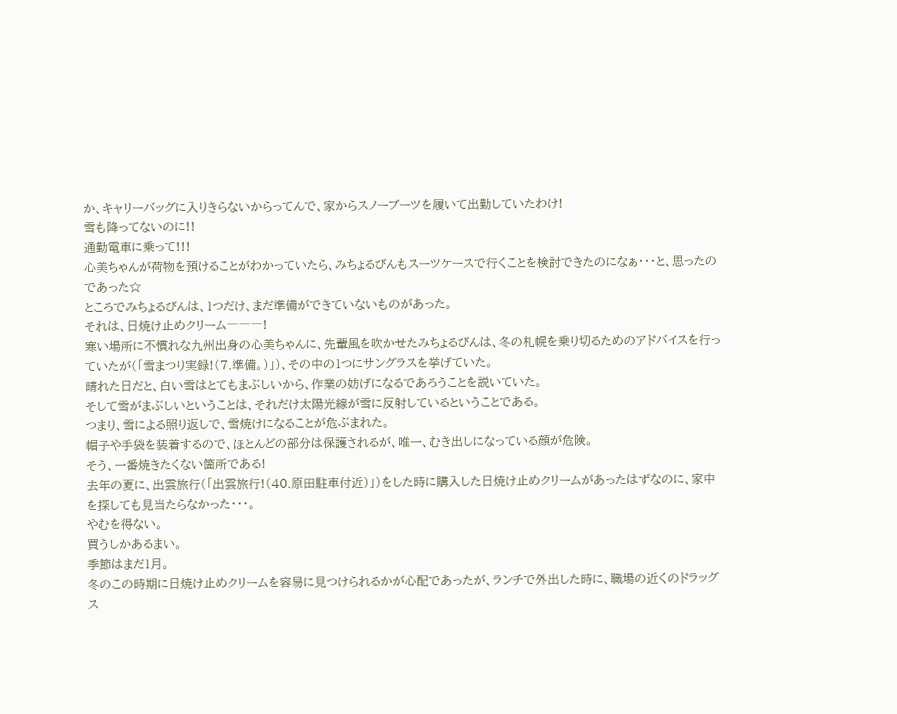か、キャリーバッグに入りきらないからってんで、家からスノーブーツを履いて出勤していたわけ!
雪も降ってないのに!!
通勤電車に乗って!!!
心美ちゃんが荷物を預けることがわかっていたら、みちょるびんもスーツケースで行くことを検討できたのになぁ・・・と、思ったのであった☆
ところでみちょるびんは、1つだけ、まだ準備ができていないものがあった。
それは、日焼け止めクリーム―――!
寒い場所に不慣れな九州出身の心美ちゃんに、先輩風を吹かせたみちょるびんは、冬の札幌を乗り切るためのアドバイスを行っていたが(「雪まつり実録!(7.準備。)」)、その中の1つにサングラスを挙げていた。
晴れた日だと、白い雪はとてもまぶしいから、作業の妨げになるであろうことを説いていた。
そして雪がまぶしいということは、それだけ太陽光線が雪に反射しているということである。
つまり、雪による照り返しで、雪焼けになることが危ぶまれた。
帽子や手袋を装着するので、ほとんどの部分は保護されるが、唯一、むき出しになっている顔が危険。
そう、一番焼きたくない箇所である!
去年の夏に、出雲旅行(「出雲旅行!(40.原田駐車付近)」)をした時に購入した日焼け止めクリームがあったはずなのに、家中を探しても見当たらなかった・・・。
やむを得ない。
買うしかあるまい。
季節はまだ1月。
冬のこの時期に日焼け止めクリームを容易に見つけられるかが心配であったが、ランチで外出した時に、職場の近くのドラッグス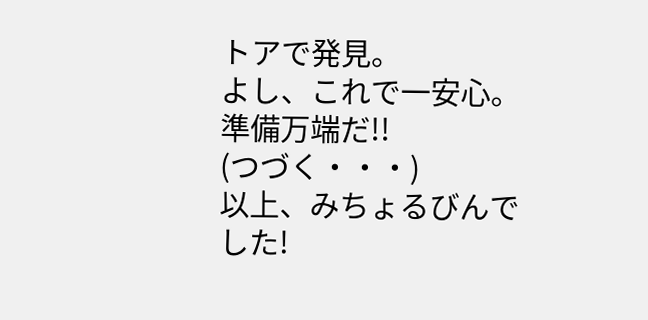トアで発見。
よし、これで一安心。
準備万端だ!!
(つづく・・・)
以上、みちょるびんでした!